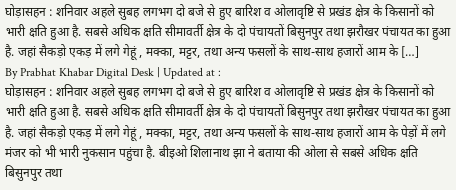घोड़ासहन : शनिवार अहले सुबह लगभग दो बजे से हुए बारिश व ओलावृष्टि से प्रखंड क्षेत्र के किसानों को भारी क्षति हुआ है. सबसे अधिक क्षति सीमावर्ती क्षेत्र के दो पंचायतों बिसुनपुर तथा झरौखर पंचायत का हुआ है. जहां सैकड़ो एकड़ में लगे गेहूं , मक्का, मट्टर, तथा अन्य फसलों के साथ-साथ हजारों आम के […]
By Prabhat Khabar Digital Desk | Updated at :
घोड़ासहन : शनिवार अहले सुबह लगभग दो बजे से हुए बारिश व ओलावृष्टि से प्रखंड क्षेत्र के किसानों को भारी क्षति हुआ है. सबसे अधिक क्षति सीमावर्ती क्षेत्र के दो पंचायतों बिसुनपुर तथा झरौखर पंचायत का हुआ है. जहां सैकड़ो एकड़ में लगे गेहूं , मक्का, मट्टर, तथा अन्य फसलों के साथ-साथ हजारों आम के पेड़ों में लगे मंजर को भी भारी नुकसान पहुंचा है. बीइओ शिलानाथ झा ने बताया की ओला से सबसे अधिक क्षति बिसुनपुर तथा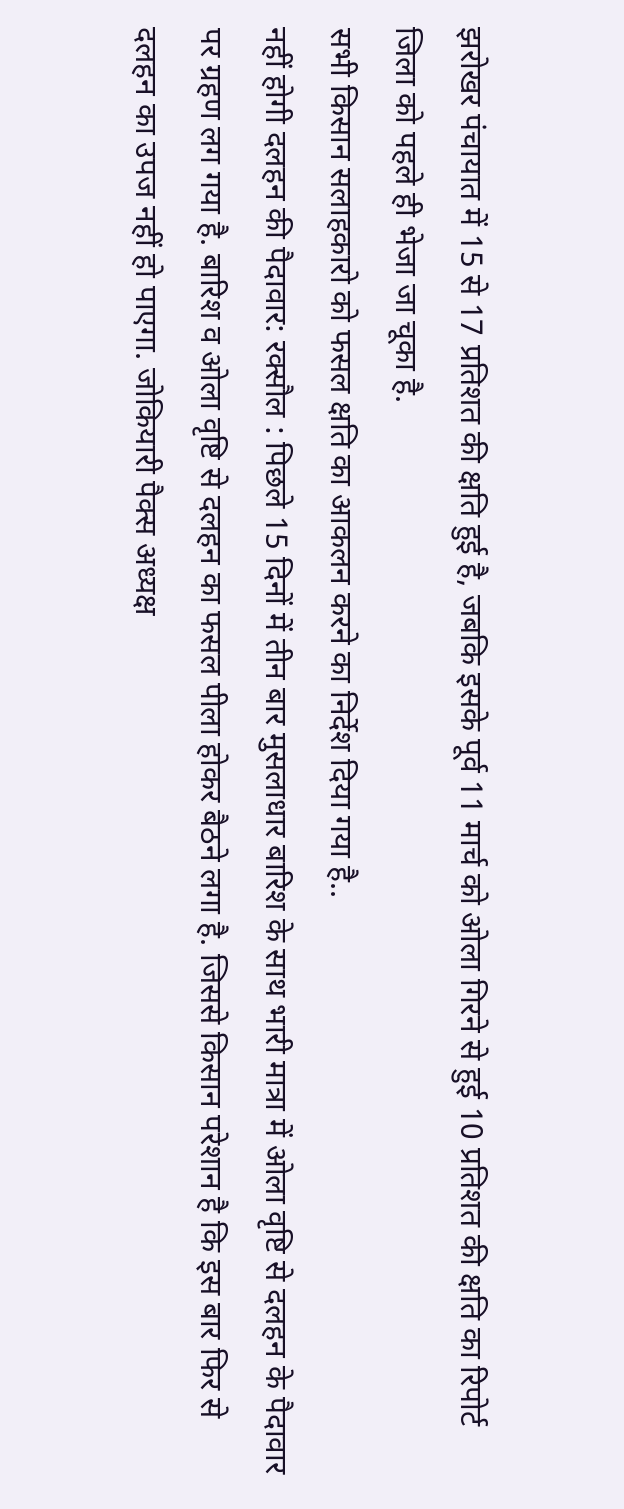झरोखर पंचायात में 15 से 17 प्रतिशत की क्षति हुई है, जबकि इसके पूर्व 11 मार्च को ओला गिरने से हुई 10 प्रतिशत की क्षति का रिपोर्ट जिला को पहले ही भेजा जा चूका है.
सभी किसान सलाहकारो को फसल क्षति का आकलन करने का निर्देश दिया गया है..
नहीं होगी दलहन की पैदावार: रक्सौल : पिछले 15 दिनों में तीन बार मुसलाधार बारिश के साथ भारी मात्रा में ओला वृष्टि से दलहन के पैदावार पर ग्रहण लग गया है. बारिश व ओला वृष्टि से दलहन का फसल पीला होकर बैठने लगा है. जिससे किसान परेशान है कि इस बार फिर से दलहन का उपज नहीं हो पाएगा. जोकियारी पैक्स अध्यक्ष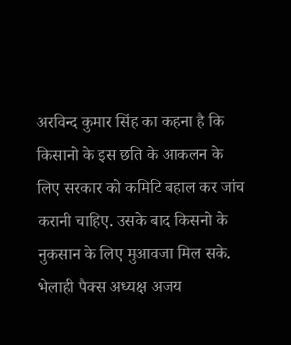अरविन्द कुमार सिंह का कहना है कि किसानो के इस छति के आकलन के लिए सरकार को कमिटि बहाल कर जांच करानी चाहिए. उसके बाद किसनो के नुकसान के लिए मुआवजा मिल सके. भेलाही पैक्स अध्यक्ष अजय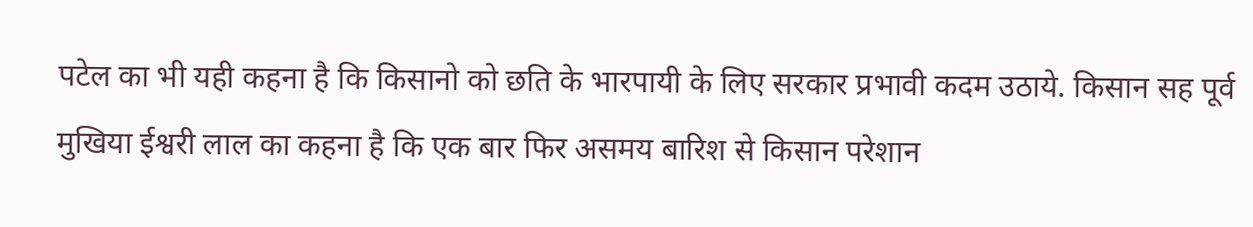पटेल का भी यही कहना है कि किसानो को छति के भारपायी के लिए सरकार प्रभावी कदम उठाये. किसान सह पूर्व मुखिया ईश्वरी लाल का कहना है कि एक बार फिर असमय बारिश से किसान परेशान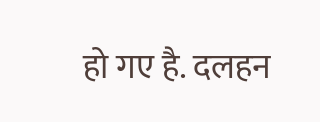हो गए है. दलहन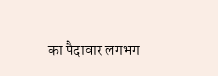का पैदावार लगभग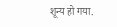शून्य हो गया.